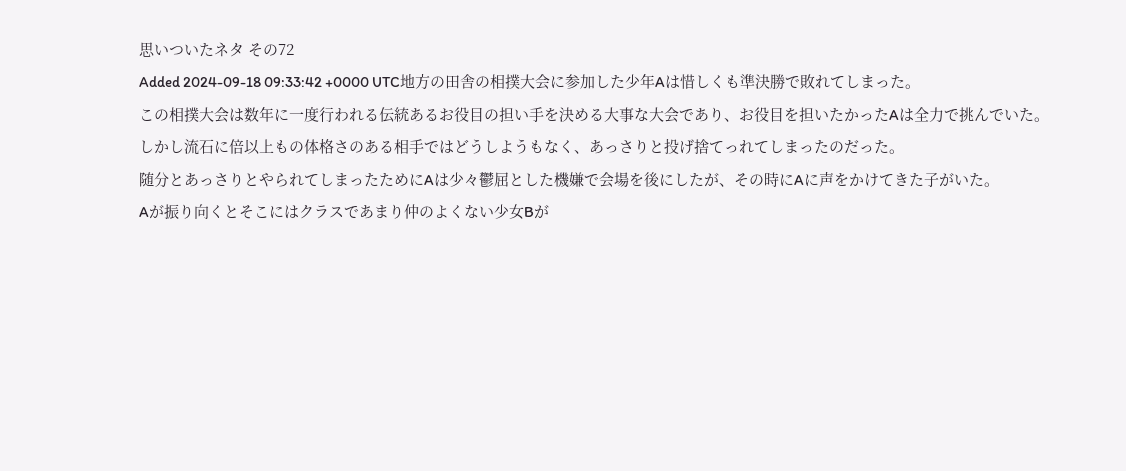思いついたネタ その72
Added 2024-09-18 09:33:42 +0000 UTC地方の田舎の相撲大会に参加した少年Aは惜しくも準決勝で敗れてしまった。
この相撲大会は数年に一度行われる伝統あるお役目の担い手を決める大事な大会であり、お役目を担いたかったAは全力で挑んでいた。
しかし流石に倍以上もの体格さのある相手ではどうしようもなく、あっさりと投げ捨てっれてしまったのだった。
随分とあっさりとやられてしまったためにAは少々鬱屈とした機嫌で会場を後にしたが、その時にAに声をかけてきた子がいた。
Aが振り向くとそこにはクラスであまり仲のよくない少女Bが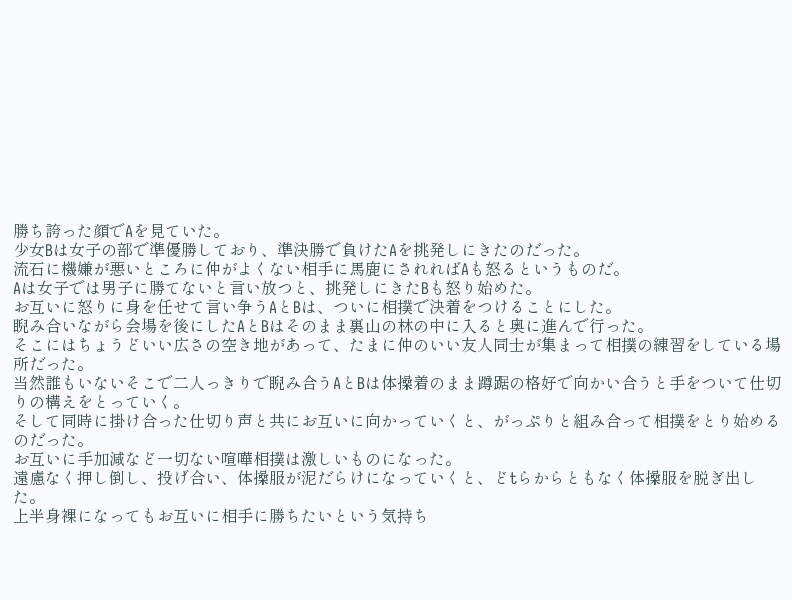勝ち誇った顔でAを見ていた。
少女Bは女子の部で準優勝しており、準決勝で負けたAを挑発しにきたのだった。
流石に機嫌が悪いところに仲がよくない相手に馬鹿にされればAも怒るというものだ。
Aは女子では男子に勝てないと言い放つと、挑発しにきたBも怒り始めた。
お互いに怒りに身を任せて言い争うAとBは、ついに相撲で決着をつけることにした。
睨み合いながら会場を後にしたAとBはそのまま裏山の林の中に入ると奥に進んで行った。
そこにはちょうどいい広さの空き地があって、たまに仲のいい友人同士が集まって相撲の練習をしている場所だった。
当然誰もいないそこで二人っきりで睨み合うAとBは体操着のまま蹲踞の格好で向かい合うと手をついて仕切りの構えをとっていく。
そして同時に掛け合った仕切り声と共にお互いに向かっていくと、がっぷりと組み合って相撲をとり始めるのだった。
お互いに手加減など一切ない喧嘩相撲は激しいものになった。
遠慮なく押し倒し、投げ合い、体操服が泥だらけになっていくと、どtらからともなく体操服を脱ぎ出した。
上半身裸になってもお互いに相手に勝ちたいという気持ち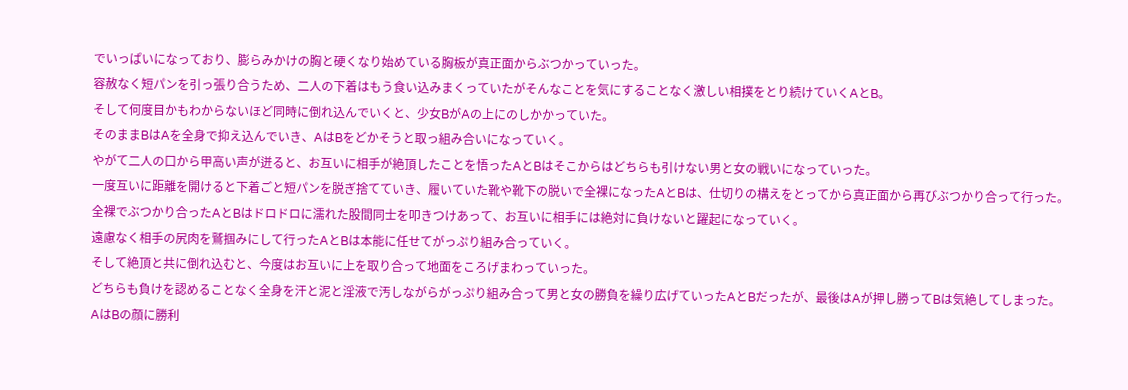でいっぱいになっており、膨らみかけの胸と硬くなり始めている胸板が真正面からぶつかっていった。
容赦なく短パンを引っ張り合うため、二人の下着はもう食い込みまくっていたがそんなことを気にすることなく激しい相撲をとり続けていくAとB。
そして何度目かもわからないほど同時に倒れ込んでいくと、少女BがAの上にのしかかっていた。
そのままBはAを全身で抑え込んでいき、AはBをどかそうと取っ組み合いになっていく。
やがて二人の口から甲高い声が迸ると、お互いに相手が絶頂したことを悟ったAとBはそこからはどちらも引けない男と女の戦いになっていった。
一度互いに距離を開けると下着ごと短パンを脱ぎ捨てていき、履いていた靴や靴下の脱いで全裸になったAとBは、仕切りの構えをとってから真正面から再びぶつかり合って行った。
全裸でぶつかり合ったAとBはドロドロに濡れた股間同士を叩きつけあって、お互いに相手には絶対に負けないと躍起になっていく。
遠慮なく相手の尻肉を鷲掴みにして行ったAとBは本能に任せてがっぷり組み合っていく。
そして絶頂と共に倒れ込むと、今度はお互いに上を取り合って地面をころげまわっていった。
どちらも負けを認めることなく全身を汗と泥と淫液で汚しながらがっぷり組み合って男と女の勝負を繰り広げていったAとBだったが、最後はAが押し勝ってBは気絶してしまった。
AはBの顔に勝利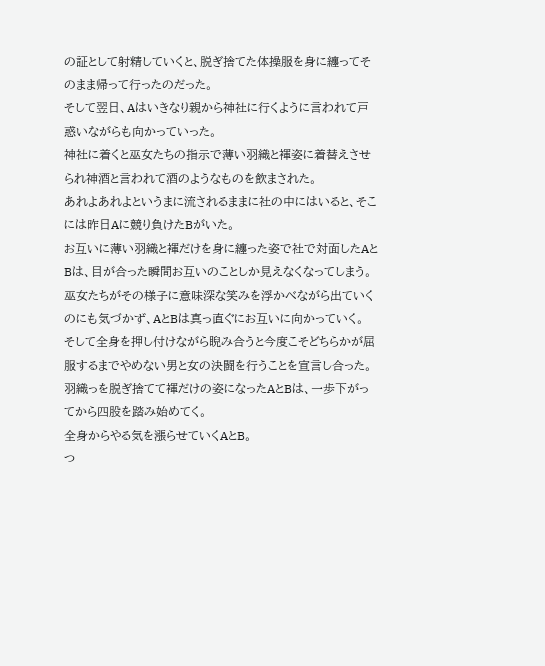の証として射精していくと、脱ぎ捨てた体操服を身に纏ってそのまま帰って行ったのだった。
そして翌日、Aはいきなり親から神社に行くように言われて戸惑いながらも向かっていった。
神社に着くと巫女たちの指示で薄い羽織と褌姿に着替えさせられ神酒と言われて酒のようなものを飲まされた。
あれよあれよというまに流されるままに社の中にはいると、そこには昨日Aに競り負けたBがいた。
お互いに薄い羽織と褌だけを身に纏った姿で社で対面したAとBは、目が合った瞬間お互いのことしか見えなくなってしまう。
巫女たちがその様子に意味深な笑みを浮かべながら出ていくのにも気づかず、AとBは真っ直ぐにお互いに向かっていく。
そして全身を押し付けながら睨み合うと今度こそどちらかが屈服するまでやめない男と女の決闘を行うことを宣言し合った。
羽織っを脱ぎ捨てて褌だけの姿になったAとBは、一歩下がってから四股を踏み始めてく。
全身からやる気を漲らせていくAとB。
つ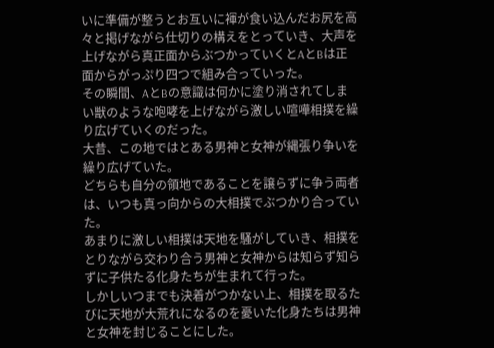いに準備が整うとお互いに褌が食い込んだお尻を高々と掲げながら仕切りの構えをとっていき、大声を上げながら真正面からぶつかっていくとAとBは正面からがっぷり四つで組み合っていった。
その瞬間、AとBの意識は何かに塗り消されてしまい獣のような咆哮を上げながら激しい喧嘩相撲を繰り広げていくのだった。
大昔、この地ではとある男神と女神が縄張り争いを繰り広げていた。
どちらも自分の領地であることを譲らずに争う両者は、いつも真っ向からの大相撲でぶつかり合っていた。
あまりに激しい相撲は天地を騒がしていき、相撲をとりながら交わり合う男神と女神からは知らず知らずに子供たる化身たちが生まれて行った。
しかしいつまでも決着がつかない上、相撲を取るたびに天地が大荒れになるのを憂いた化身たちは男神と女神を封じることにした。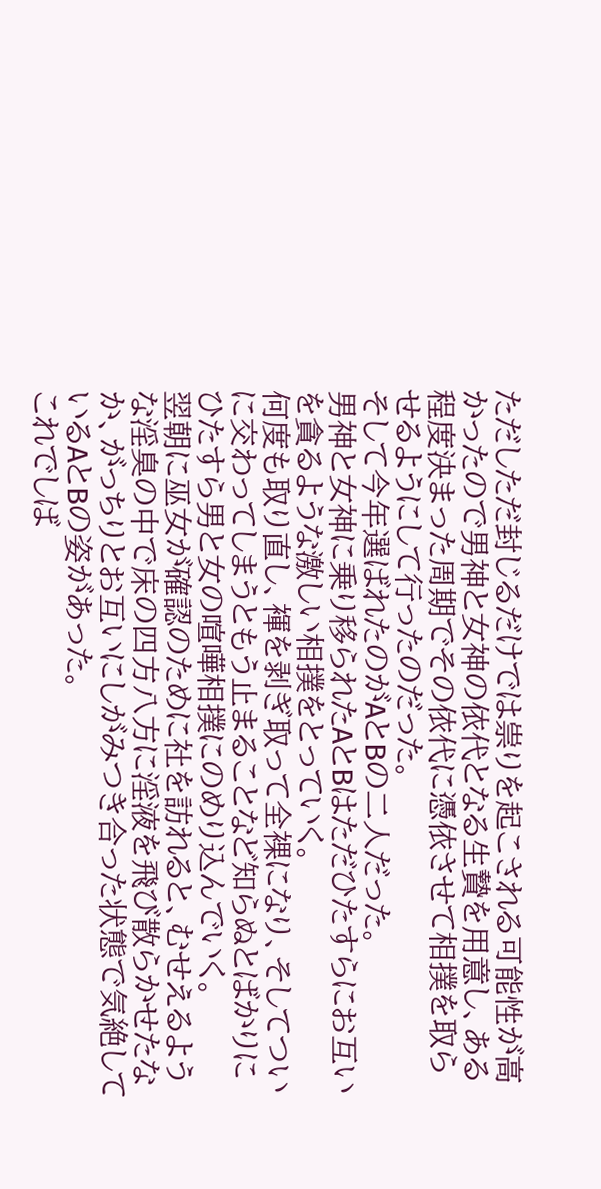ただしただ封じるだけでは祟りを起こされる可能性が高かったので男神と女神の依代となる生贄を用意し、ある程度決まった周期でその依代に憑依させて相撲を取らせるようにして行ったのだった。
そして今年選ばれたのがAとBの二人だった。
男神と女神に乗り移られたAとBはただひたすらにお互いを貪るような激しい相撲をとっていく。
何度も取り直し、褌を剥ぎ取って全裸になり、そしてついに交わってしまうともう止まることなど知らぬとばかりにひたすら男と女の喧嘩相撲にのめり込んでいく。
翌朝に巫女が確認のために社を訪れると、むせえるような淫臭の中で床の四方八方に淫液を飛び散らかせたなか、がっちりとお互いにしがみつき合った状態で気絶しているAとBの姿があった。
これでしば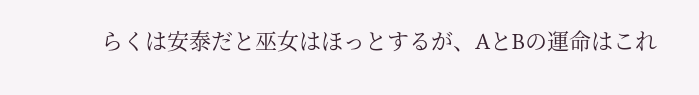らくは安泰だと巫女はほっとするが、AとBの運命はこれ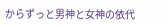からずっと男神と女神の依代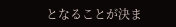となることが決ま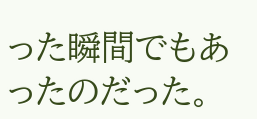った瞬間でもあったのだった。